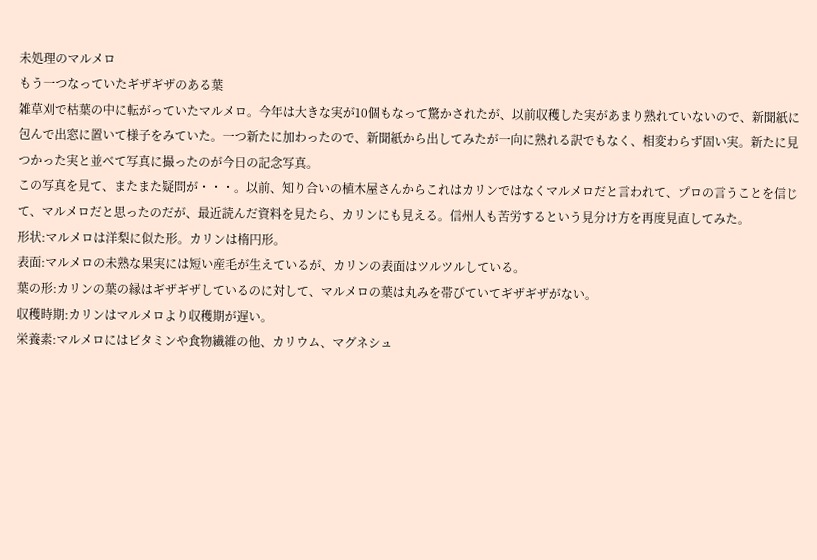未処理のマルメロ
もう一つなっていたギザギザのある葉
雑草刈で枯葉の中に転がっていたマルメロ。今年は大きな実が10個もなって驚かされたが、以前収穫した実があまり熟れていないので、新聞紙に包んで出窓に置いて様子をみていた。一つ新たに加わったので、新聞紙から出してみたが一向に熟れる訳でもなく、相変わらず固い実。新たに見つかった実と並べて写真に撮ったのが今日の記念写真。
この写真を見て、またまた疑問が・・・。以前、知り合いの植木屋さんからこれはカリンではなくマルメロだと言われて、プロの言うことを信じて、マルメロだと思ったのだが、最近読んだ資料を見たら、カリンにも見える。信州人も苦労するという見分け方を再度見直してみた。
形状:マルメロは洋梨に似た形。カリンは楕円形。
表面:マルメロの未熟な果実には短い産毛が生えているが、カリンの表面はツルツルしている。
葉の形:カリンの葉の縁はギザギザしているのに対して、マルメロの葉は丸みを帯びていてギザギザがない。
収穫時期:カリンはマルメロより収穫期が遅い。
栄養素:マルメロにはビタミンや食物繊維の他、カリウム、マグネシュ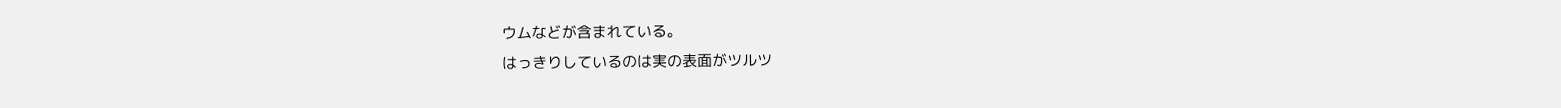ウムなどが含まれている。
はっきりしているのは実の表面がツルツ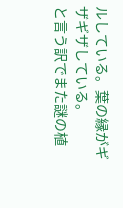ルしている。葉の縁がギザギザしている。
と言う訳でまた謎の植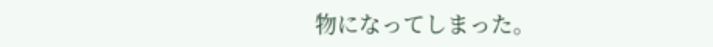物になってしまった。